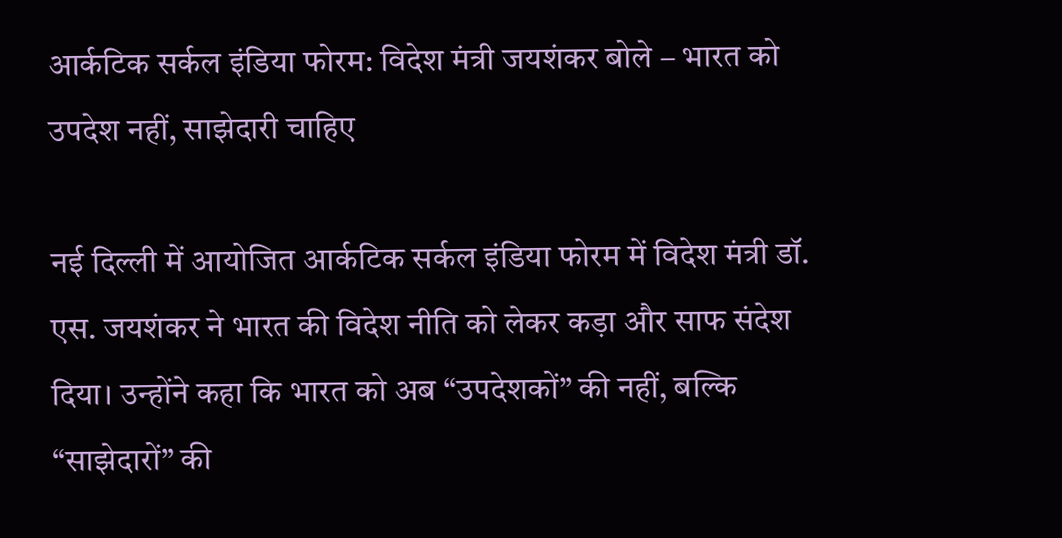आर्कटिक सर्कल इंडिया फोरम: विदेश मंत्री जयशंकर बोले – भारत को उपदेश नहीं, साझेदारी चाहिए

नई दिल्ली में आयोजित आर्कटिक सर्कल इंडिया फोरम में विदेश मंत्री डॉ. एस. जयशंकर ने भारत की विदेश नीति को लेकर कड़ा और साफ संदेश दिया। उन्होंने कहा कि भारत को अब “उपदेशकों” की नहीं, बल्कि “साझेदारों” की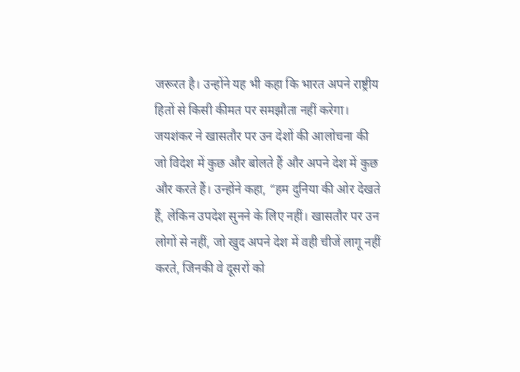जरूरत है। उन्होंने यह भी कहा कि भारत अपने राष्ट्रीय हितों से किसी कीमत पर समझौता नहीं करेगा।
जयशंकर ने खासतौर पर उन देशों की आलोचना की जो विदेश में कुछ और बोलते हैं और अपने देश में कुछ और करते हैं। उन्होंने कहा, “हम दुनिया की ओर देखते हैं, लेकिन उपदेश सुनने के लिए नहीं। खासतौर पर उन लोगों से नहीं, जो खुद अपने देश में वही चीजें लागू नहीं करते, जिनकी वे दूसरों को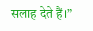सलाह देते हैं।”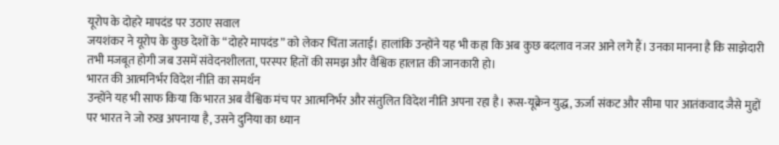यूरोप के दोहरे मापदंड पर उठाए सवाल
जयशंकर ने यूरोप के कुछ देशों के “दोहरे मापदंड” को लेकर चिंता जताई। हालांकि उन्होंने यह भी कहा कि अब कुछ बदलाव नजर आने लगे हैं। उनका मानना है कि साझेदारी तभी मजबूत होगी जब उसमें संवेदनशीलता, परस्पर हितों की समझ और वैश्विक हालात की जानकारी हो।
भारत की आत्मनिर्भर विदेश नीति का समर्थन
उन्होंने यह भी साफ किया कि भारत अब वैश्विक मंच पर आत्मनिर्भर और संतुलित विदेश नीति अपना रहा है। रूस-यूक्रेन युद्ध, ऊर्जा संकट और सीमा पार आतंकवाद जैसे मुद्दों पर भारत ने जो रुख अपनाया है, उसने दुनिया का ध्यान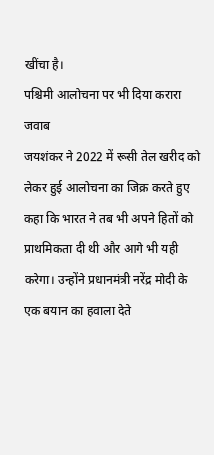खींचा है।
पश्चिमी आलोचना पर भी दिया करारा जवाब
जयशंकर ने 2022 में रूसी तेल खरीद को लेकर हुई आलोचना का जिक्र करते हुए कहा कि भारत ने तब भी अपने हितों को प्राथमिकता दी थी और आगे भी यही करेगा। उन्होंने प्रधानमंत्री नरेंद्र मोदी के एक बयान का हवाला देते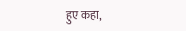हुए कहा,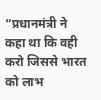“प्रधानमंत्री ने कहा था कि वही करो जिससे भारत को लाभ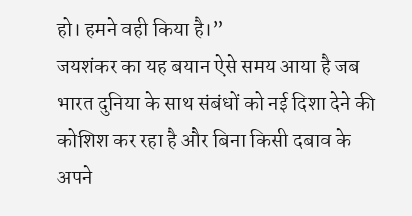हो। हमने वही किया है।”
जयशंकर का यह बयान ऐसे समय आया है जब भारत दुनिया के साथ संबंधों को नई दिशा देने की कोशिश कर रहा है और बिना किसी दबाव के अपने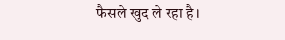फैसले खुद ले रहा है।